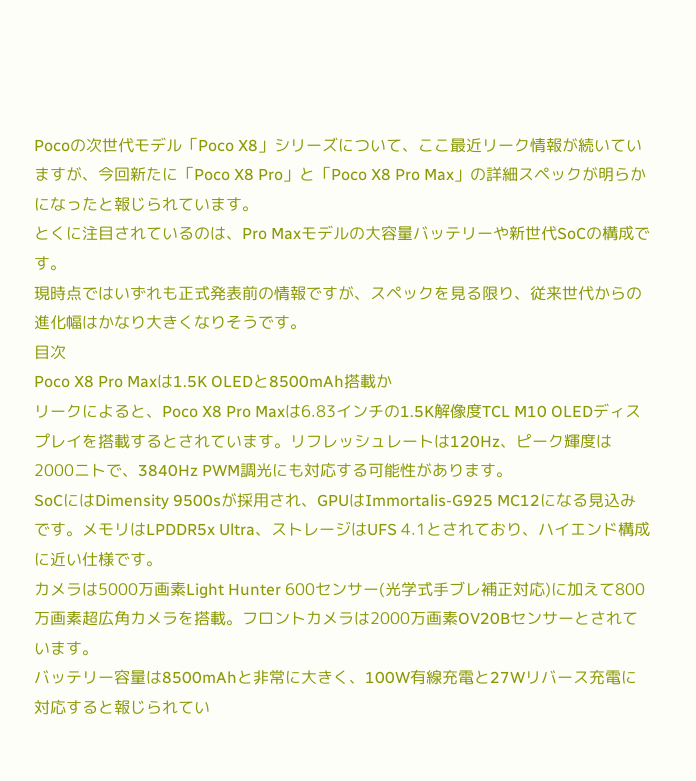Pocoの次世代モデル「Poco X8」シリーズについて、ここ最近リーク情報が続いていますが、今回新たに「Poco X8 Pro」と「Poco X8 Pro Max」の詳細スペックが明らかになったと報じられています。
とくに注目されているのは、Pro Maxモデルの大容量バッテリーや新世代SoCの構成です。
現時点ではいずれも正式発表前の情報ですが、スペックを見る限り、従来世代からの進化幅はかなり大きくなりそうです。
目次
Poco X8 Pro Maxは1.5K OLEDと8500mAh搭載か
リークによると、Poco X8 Pro Maxは6.83インチの1.5K解像度TCL M10 OLEDディスプレイを搭載するとされています。リフレッシュレートは120Hz、ピーク輝度は2000ニトで、3840Hz PWM調光にも対応する可能性があります。
SoCにはDimensity 9500sが採用され、GPUはImmortalis-G925 MC12になる見込みです。メモリはLPDDR5x Ultra、ストレージはUFS 4.1とされており、ハイエンド構成に近い仕様です。
カメラは5000万画素Light Hunter 600センサー(光学式手ブレ補正対応)に加えて800万画素超広角カメラを搭載。フロントカメラは2000万画素OV20Bセンサーとされています。
バッテリー容量は8500mAhと非常に大きく、100W有線充電と27Wリバース充電に対応すると報じられてい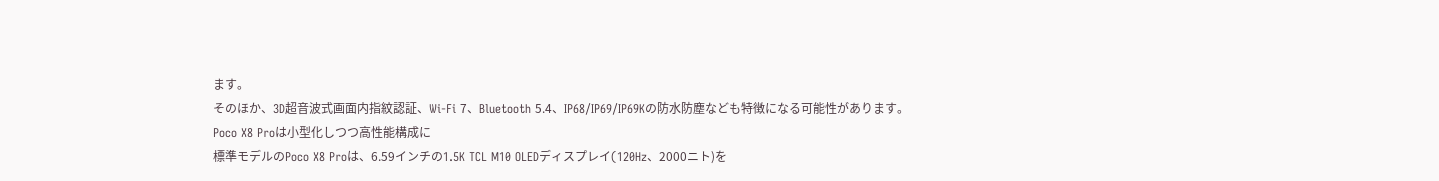ます。
そのほか、3D超音波式画面内指紋認証、Wi-Fi 7、Bluetooth 5.4、IP68/IP69/IP69Kの防水防塵なども特徴になる可能性があります。
Poco X8 Proは小型化しつつ高性能構成に
標準モデルのPoco X8 Proは、6.59インチの1.5K TCL M10 OLEDディスプレイ(120Hz、2000ニト)を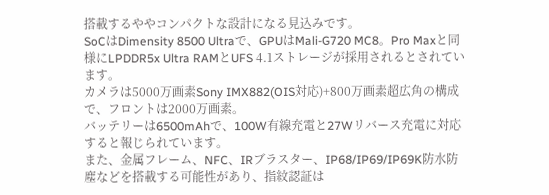搭載するややコンパクトな設計になる見込みです。
SoCはDimensity 8500 Ultraで、GPUはMali-G720 MC8。Pro Maxと同様にLPDDR5x Ultra RAMとUFS 4.1ストレージが採用されるとされています。
カメラは5000万画素Sony IMX882(OIS対応)+800万画素超広角の構成で、フロントは2000万画素。
バッテリーは6500mAhで、100W有線充電と27Wリバース充電に対応すると報じられています。
また、金属フレーム、NFC、IRブラスター、IP68/IP69/IP69K防水防塵などを搭載する可能性があり、指紋認証は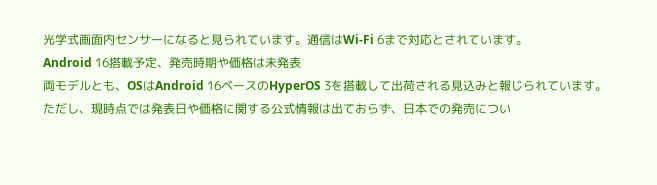光学式画面内センサーになると見られています。通信はWi-Fi 6まで対応とされています。
Android 16搭載予定、発売時期や価格は未発表
両モデルとも、OSはAndroid 16ベースのHyperOS 3を搭載して出荷される見込みと報じられています。
ただし、現時点では発表日や価格に関する公式情報は出ておらず、日本での発売につい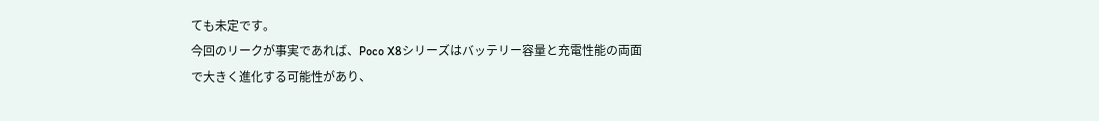ても未定です。
今回のリークが事実であれば、Poco X8シリーズはバッテリー容量と充電性能の両面で大きく進化する可能性があり、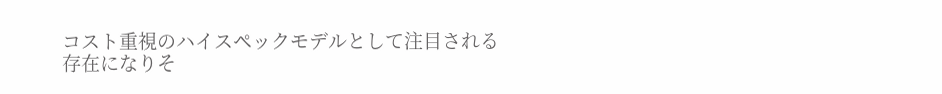コスト重視のハイスペックモデルとして注目される存在になりそ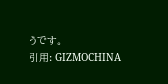うです。
引用: GIZMOCHINA